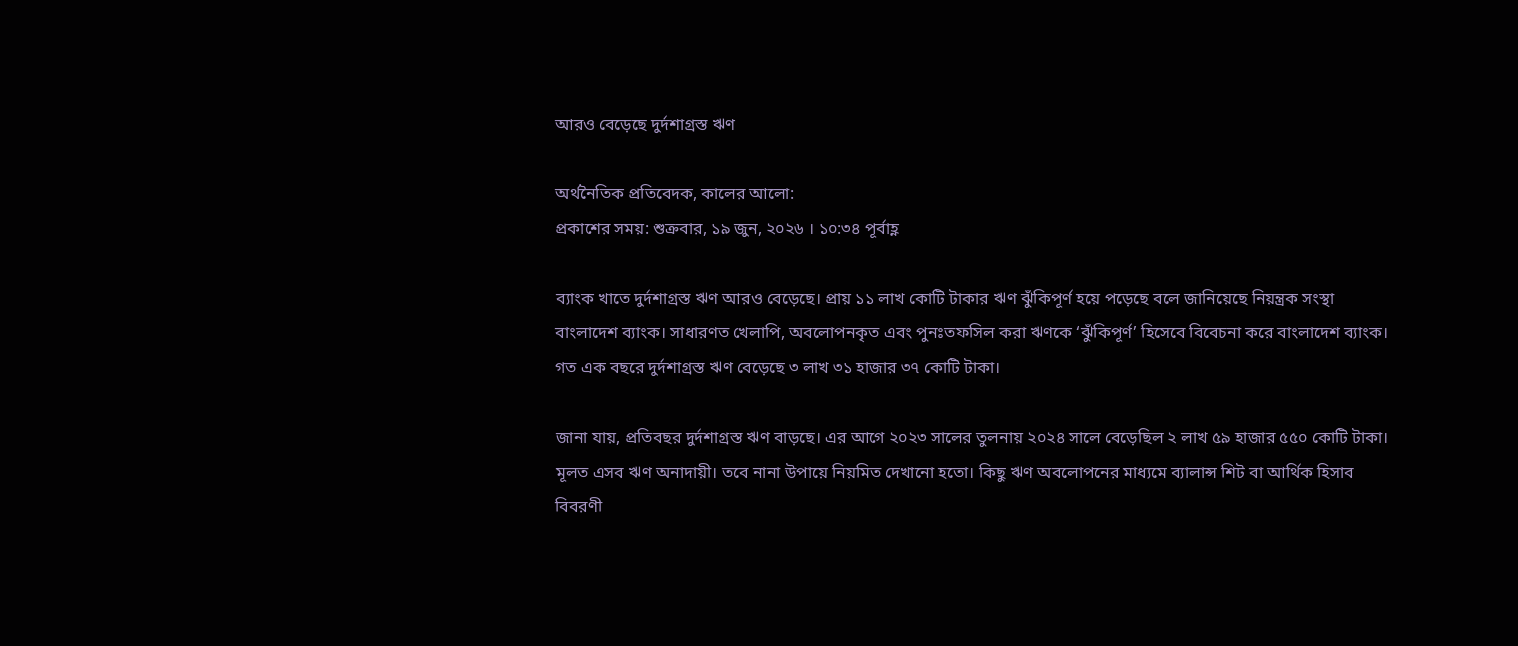আরও বেড়েছে দুর্দশাগ্রস্ত ঋণ

অর্থনৈতিক প্রতিবেদক, কালের আলো:
প্রকাশের সময়: শুক্রবার, ১৯ জুন, ২০২৬ । ১০:৩৪ পূর্বাহ্ণ

ব্যাংক খাতে দুর্দশাগ্রস্ত ঋণ আরও বেড়েছে। প্রায় ১১ লাখ কোটি টাকার ঋণ ঝুঁকিপূর্ণ হয়ে পড়েছে বলে জানিয়েছে নিয়ন্ত্রক সংস্থা বাংলাদেশ ব্যাংক। সাধারণত খেলাপি, অবলোপনকৃত এবং পুনঃতফসিল করা ঋণকে ‘ঝুঁকিপূর্ণ’ হিসেবে বিবেচনা করে বাংলাদেশ ব্যাংক। গত এক বছরে দুর্দশাগ্রস্ত ঋণ বেড়েছে ৩ লাখ ৩১ হাজার ৩৭ কোটি টাকা।

জানা যায়, প্রতিবছর দুর্দশাগ্রস্ত ঋণ বাড়ছে। এর আগে ২০২৩ সালের তুলনায় ২০২৪ সালে বেড়েছিল ২ লাখ ৫৯ হাজার ৫৫০ কোটি টাকা। মূলত এসব ঋণ অনাদায়ী। তবে নানা উপায়ে নিয়মিত দেখানো হতো। কিছু ঋণ অবলোপনের মাধ্যমে ব্যালান্স শিট বা আর্থিক হিসাব বিবরণী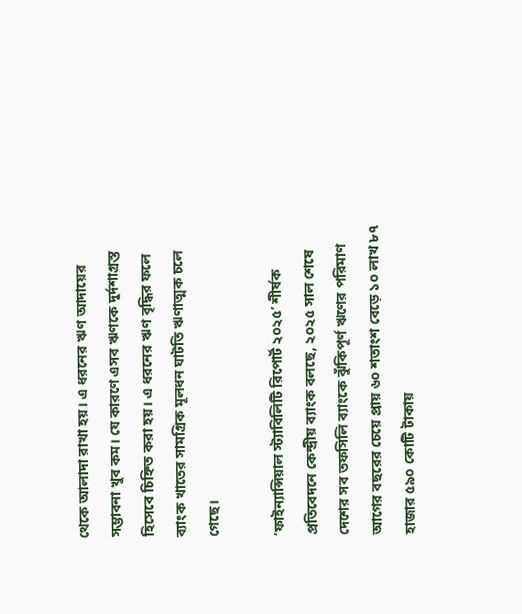থেকে আলাদা রাখা হয়। এ ধরনের ঋণ আদায়ের সম্ভাবনা খুব কম। যে কারণে এসব ঋণকে দুর্দশাগ্রস্ত হিসেবে চিহ্নিত করা হয়। এ ধরনের ঋণ বৃদ্ধির ফলে ব্যাংক খাতের সামগ্রিক মূলধন ঘাটতি ঋণাত্মক চলে গেছে।

‘ফাইন্যান্সিয়াল স্ট্যাবিলিটি রিপোর্ট ২০২৫’ শীর্ষক প্রতিবেদনে কেন্দ্রীয় ব্যাংক বলছে, ২০২৫ সাল শেষে দেশের সব তফসিলি ব্যাংকে ঝুঁকিপূর্ণ ঋণের পরিমাণ আগের বছরের চেয়ে প্রায় ৬০ শতাংশ বেড়ে ১০ লাখ ৮৭ হাজার ৫৯০ কোটি টাকায়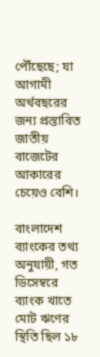পৌঁছেছে; যা আগামী অর্থবছরের জন্য প্রস্তাবিত জাতীয় বাজেটের আকারের চেয়েও বেশি।

বাংলাদেশ ব্যাংকের তথ্য অনুযায়ী, গত ডিসেম্বরে ব্যাংক খাতে মোট ঋণের স্থিতি ছিল ১৮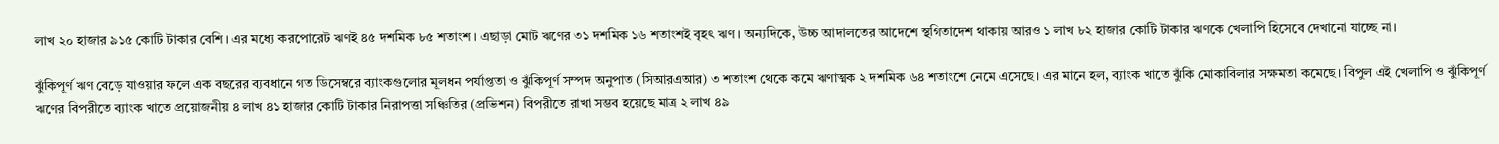লাখ ২০ হাজার ৯১৫ কোটি টাকার বেশি। এর মধ্যে করপোরেট ঋণই ৪৫ দশমিক ৮৫ শতাংশ। এছাড়া মোট ঋণের ৩১ দশমিক ১৬ শতাংশই বৃহৎ ঋণ। অন্যদিকে, উচ্চ আদালতের আদেশে স্থগিতাদেশ থাকায় আরও ১ লাখ ৮২ হাজার কোটি টাকার ঋণকে খেলাপি হিসেবে দেখানো যাচ্ছে না।

ঝুঁকিপূর্ণ ঋণ বেড়ে যাওয়ার ফলে এক বছরের ব্যবধানে গত ডিসেম্বরে ব্যাংকগুলোর মূলধন পর্যাপ্ততা ও ঝুঁকিপূর্ণ সম্পদ অনুপাত (সিআরএআর) ৩ শতাংশ থেকে কমে ঋণাত্মক ২ দশমিক ৬৪ শতাংশে নেমে এসেছে। এর মানে হল, ব্যাংক খাতে ঝুঁকি মোকাবিলার সক্ষমতা কমেছে। বিপুল এই খেলাপি ও ঝুঁকিপূর্ণ ঋণের বিপরীতে ব্যাংক খাতে প্রয়োজনীয় ৪ লাখ ৪১ হাজার কোটি টাকার নিরাপত্তা সঞ্চিতির (প্রভিশন) বিপরীতে রাখা সম্ভব হয়েছে মাত্র ২ লাখ ৪৯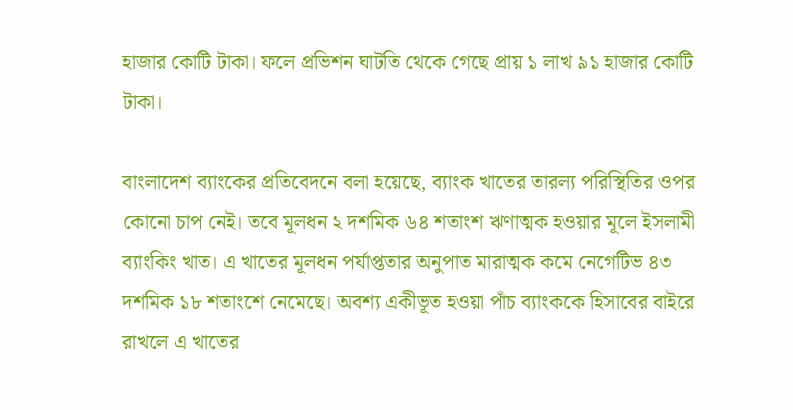হাজার কোটি টাকা। ফলে প্রভিশন ঘাটতি থেকে গেছে প্রায় ১ লাখ ৯১ হাজার কোটি টাকা।

বাংলাদেশ ব্যাংকের প্রতিবেদনে বলা হয়েছে, ব্যাংক খাতের তারল্য পরিস্থিতির ওপর কোনো চাপ নেই। তবে মূলধন ২ দশমিক ৬৪ শতাংশ ঋণাত্মক হওয়ার মূলে ইসলামী ব্যাংকিং খাত। এ খাতের মূলধন পর্যাপ্ততার অনুপাত মারাত্মক কমে নেগেটিভ ৪৩ দশমিক ১৮ শতাংশে নেমেছে। অবশ্য একীভূত হওয়া পাঁচ ব্যাংককে হিসাবের বাইরে রাখলে এ খাতের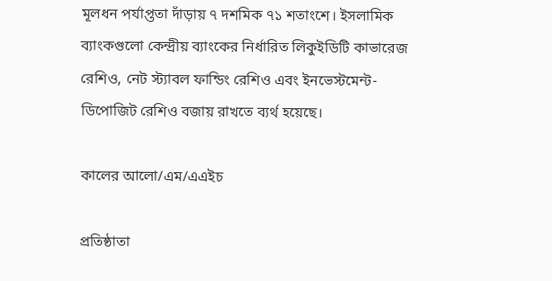মূলধন পর্যাপ্ততা দাঁড়ায় ৭ দশমিক ৭১ শতাংশে। ইসলামিক ব্যাংকগুলো কেন্দ্রীয় ব্যাংকের নির্ধারিত লিকুইডিটি কাভারেজ রেশিও, নেট স্ট্যাবল ফান্ডিং রেশিও এবং ইনভেস্টমেন্ট-ডিপোজিট রেশিও বজায় রাখতে ব্যর্থ হয়েছে।

কালের আলো/এম/এএইচ

প্রতিষ্ঠাতা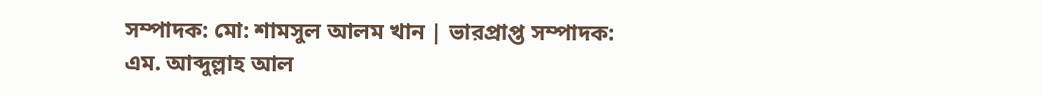সম্পাদক: মো: শামসুল আলম খান | ভারপ্রাপ্ত সম্পাদক: এম. আব্দুল্লাহ আল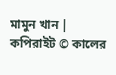মামুন খান | কপিরাইট © কালের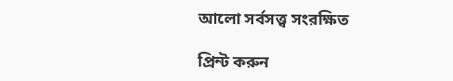আলো সর্বসত্ত্ব সংরক্ষিত

প্রিন্ট করুন